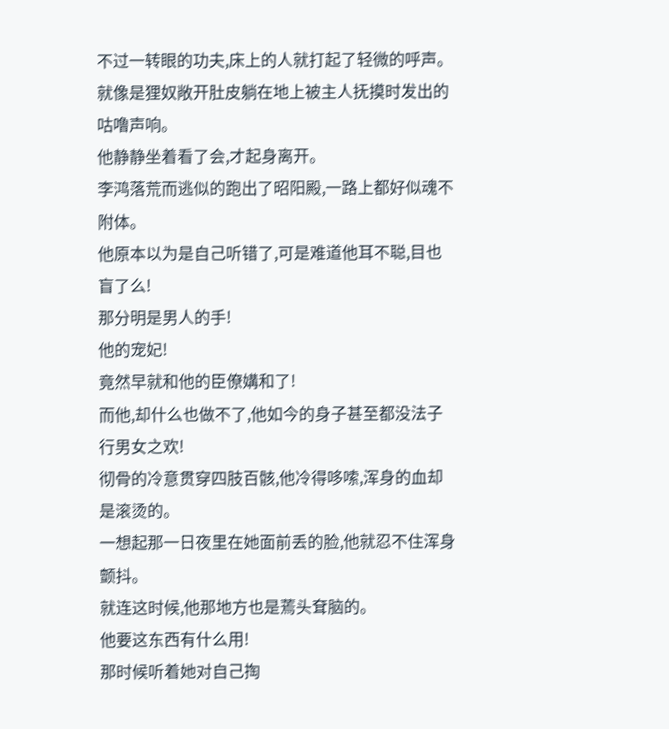不过一转眼的功夫,床上的人就打起了轻微的呼声。
就像是狸奴敞开肚皮躺在地上被主人抚摸时发出的咕噜声响。
他静静坐着看了会,才起身离开。
李鸿落荒而逃似的跑出了昭阳殿,一路上都好似魂不附体。
他原本以为是自己听错了,可是难道他耳不聪,目也盲了么!
那分明是男人的手!
他的宠妃!
竟然早就和他的臣僚媾和了!
而他,却什么也做不了,他如今的身子甚至都没法子行男女之欢!
彻骨的冷意贯穿四肢百骸,他冷得哆嗦,浑身的血却是滚烫的。
一想起那一日夜里在她面前丢的脸,他就忍不住浑身颤抖。
就连这时候,他那地方也是蔫头耷脑的。
他要这东西有什么用!
那时候听着她对自己掏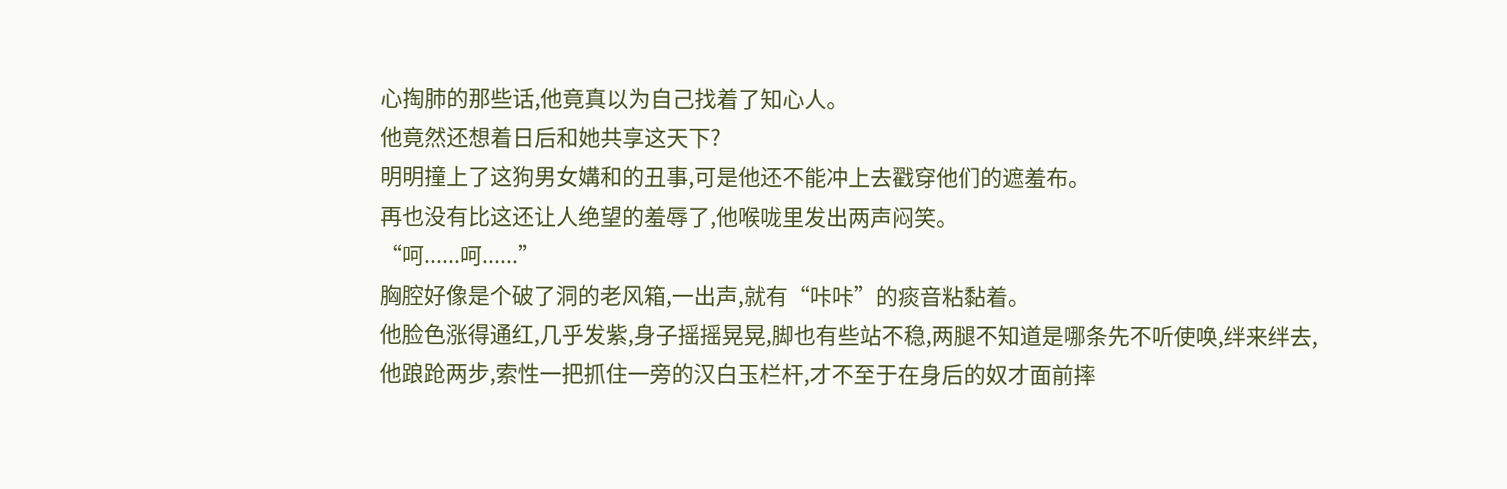心掏肺的那些话,他竟真以为自己找着了知心人。
他竟然还想着日后和她共享这天下?
明明撞上了这狗男女媾和的丑事,可是他还不能冲上去戳穿他们的遮羞布。
再也没有比这还让人绝望的羞辱了,他喉咙里发出两声闷笑。
“呵......呵......”
胸腔好像是个破了洞的老风箱,一出声,就有“咔咔”的痰音粘黏着。
他脸色涨得通红,几乎发紫,身子摇摇晃晃,脚也有些站不稳,两腿不知道是哪条先不听使唤,绊来绊去,他踉跄两步,索性一把抓住一旁的汉白玉栏杆,才不至于在身后的奴才面前摔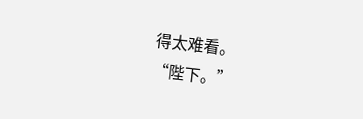得太难看。
“陛下。”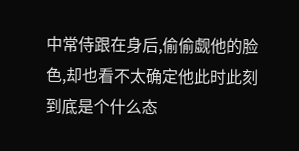中常侍跟在身后,偷偷觑他的脸色,却也看不太确定他此时此刻到底是个什么态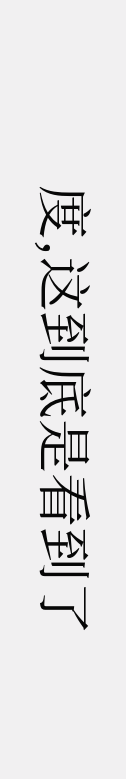度,这到底是看到了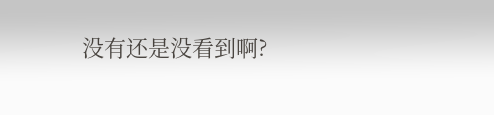没有还是没看到啊?